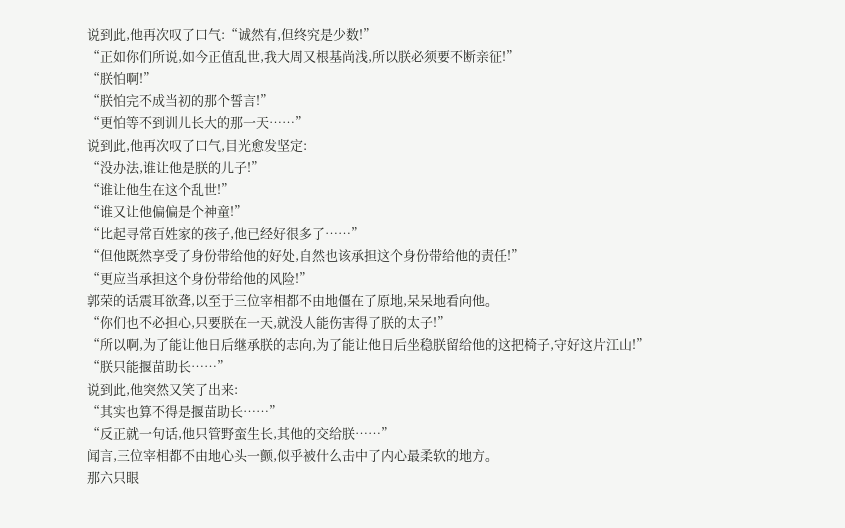说到此,他再次叹了口气:“诚然有,但终究是少数!”
“正如你们所说,如今正值乱世,我大周又根基尚浅,所以朕必须要不断亲征!”
“朕怕啊!”
“朕怕完不成当初的那个誓言!”
“更怕等不到训儿长大的那一天……”
说到此,他再次叹了口气,目光愈发坚定:
“没办法,谁让他是朕的儿子!”
“谁让他生在这个乱世!”
“谁又让他偏偏是个神童!”
“比起寻常百姓家的孩子,他已经好很多了……”
“但他既然享受了身份带给他的好处,自然也该承担这个身份带给他的责任!”
“更应当承担这个身份带给他的风险!”
郭荣的话震耳欲聋,以至于三位宰相都不由地僵在了原地,呆呆地看向他。
“你们也不必担心,只要朕在一天,就没人能伤害得了朕的太子!”
“所以啊,为了能让他日后继承朕的志向,为了能让他日后坐稳朕留给他的这把椅子,守好这片江山!”
“朕只能揠苗助长……”
说到此,他突然又笑了出来:
“其实也算不得是揠苗助长……”
“反正就一句话,他只管野蛮生长,其他的交给朕……”
闻言,三位宰相都不由地心头一颤,似乎被什么击中了内心最柔软的地方。
那六只眼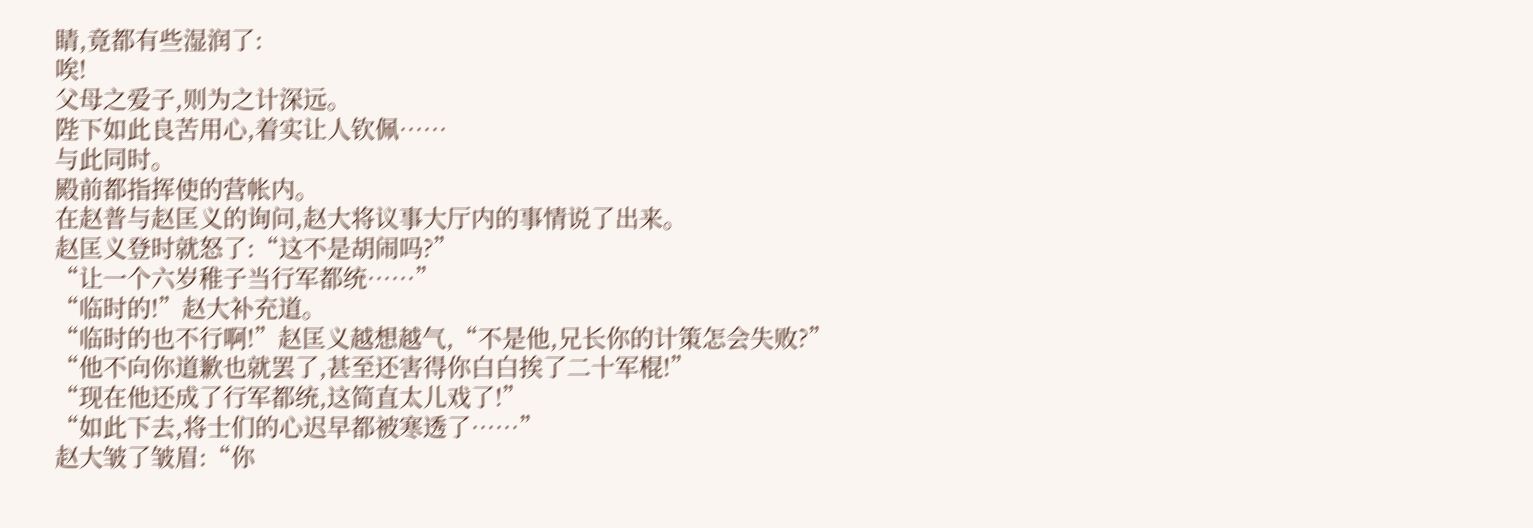睛,竟都有些湿润了:
唉!
父母之爱子,则为之计深远。
陛下如此良苦用心,着实让人钦佩……
与此同时。
殿前都指挥使的营帐内。
在赵普与赵匡义的询问,赵大将议事大厅内的事情说了出来。
赵匡义登时就怒了:“这不是胡闹吗?”
“让一个六岁稚子当行军都统……”
“临时的!”赵大补充道。
“临时的也不行啊!”赵匡义越想越气,“不是他,兄长你的计策怎会失败?”
“他不向你道歉也就罢了,甚至还害得你白白挨了二十军棍!”
“现在他还成了行军都统,这简直太儿戏了!”
“如此下去,将士们的心迟早都被寒透了……”
赵大皱了皱眉:“你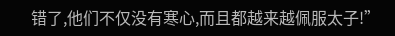错了,他们不仅没有寒心,而且都越来越佩服太子!”